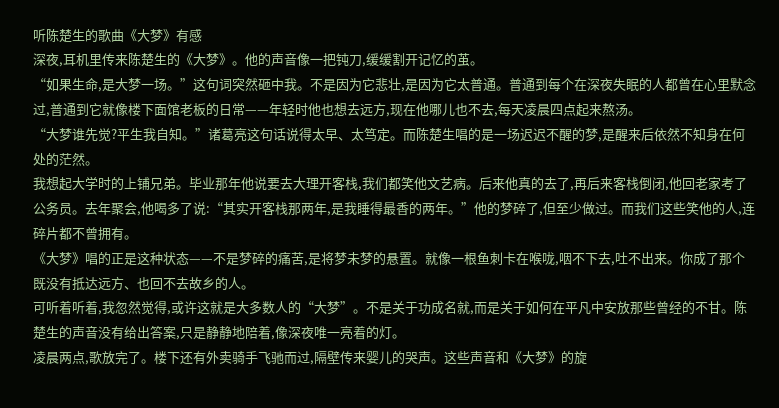听陈楚生的歌曲《大梦》有感
深夜,耳机里传来陈楚生的《大梦》。他的声音像一把钝刀,缓缓割开记忆的茧。
“如果生命,是大梦一场。”这句词突然砸中我。不是因为它悲壮,是因为它太普通。普通到每个在深夜失眠的人都曾在心里默念过,普通到它就像楼下面馆老板的日常——年轻时他也想去远方,现在他哪儿也不去,每天凌晨四点起来熬汤。
“大梦谁先觉?平生我自知。”诸葛亮这句话说得太早、太笃定。而陈楚生唱的是一场迟迟不醒的梦,是醒来后依然不知身在何处的茫然。
我想起大学时的上铺兄弟。毕业那年他说要去大理开客栈,我们都笑他文艺病。后来他真的去了,再后来客栈倒闭,他回老家考了公务员。去年聚会,他喝多了说:“其实开客栈那两年,是我睡得最香的两年。”他的梦碎了,但至少做过。而我们这些笑他的人,连碎片都不曾拥有。
《大梦》唱的正是这种状态——不是梦碎的痛苦,是将梦未梦的悬置。就像一根鱼刺卡在喉咙,咽不下去,吐不出来。你成了那个既没有抵达远方、也回不去故乡的人。
可听着听着,我忽然觉得,或许这就是大多数人的“大梦”。不是关于功成名就,而是关于如何在平凡中安放那些曾经的不甘。陈楚生的声音没有给出答案,只是静静地陪着,像深夜唯一亮着的灯。
凌晨两点,歌放完了。楼下还有外卖骑手飞驰而过,隔壁传来婴儿的哭声。这些声音和《大梦》的旋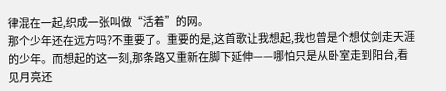律混在一起,织成一张叫做“活着”的网。
那个少年还在远方吗?不重要了。重要的是,这首歌让我想起,我也曾是个想仗剑走天涯的少年。而想起的这一刻,那条路又重新在脚下延伸——哪怕只是从卧室走到阳台,看见月亮还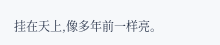挂在天上,像多年前一样亮。